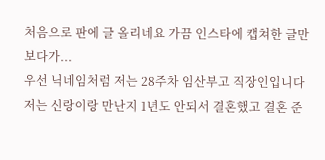처음으로 판에 글 올리네요 가끔 인스타에 캡쳐한 글만 보다가...
우선 닉네임처럼 저는 28주차 임산부고 직장인입니다
저는 신랑이랑 만난지 1년도 안되서 결혼했고 결혼 준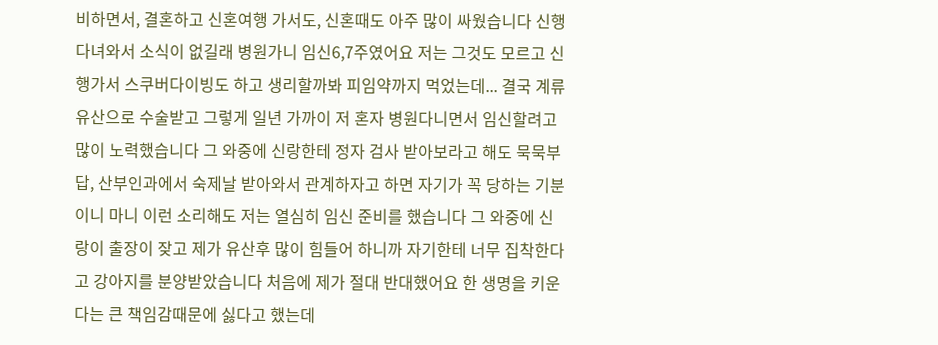비하면서, 결혼하고 신혼여행 가서도, 신혼때도 아주 많이 싸웠습니다 신행다녀와서 소식이 없길래 병원가니 임신6,7주였어요 저는 그것도 모르고 신행가서 스쿠버다이빙도 하고 생리할까봐 피임약까지 먹었는데... 결국 계류유산으로 수술받고 그렇게 일년 가까이 저 혼자 병원다니면서 임신할려고 많이 노력했습니다 그 와중에 신랑한테 정자 검사 받아보라고 해도 묵묵부답, 산부인과에서 숙제날 받아와서 관계하자고 하면 자기가 꼭 당하는 기분이니 마니 이런 소리해도 저는 열심히 임신 준비를 했습니다 그 와중에 신랑이 출장이 잦고 제가 유산후 많이 힘들어 하니까 자기한테 너무 집착한다고 강아지를 분양받았습니다 처음에 제가 절대 반대했어요 한 생명을 키운다는 큰 책임감때문에 싫다고 했는데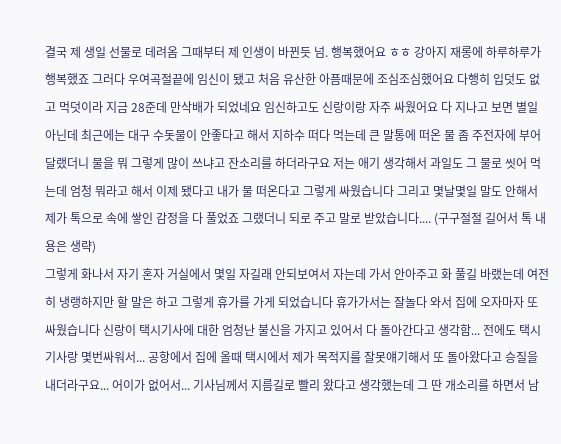결국 제 생일 선물로 데려옴 그때부터 제 인생이 바뀐듯 넘. 행복했어요 ㅎㅎ 강아지 재롱에 하루하루가 행복했죠 그러다 우여곡절끝에 임신이 됐고 처음 유산한 아픔때문에 조심조심했어요 다행히 입덧도 없고 먹덧이라 지금 28준데 만삭배가 되었네요 임신하고도 신랑이랑 자주 싸웠어요 다 지나고 보면 별일 아닌데 최근에는 대구 수돗물이 안좋다고 해서 지하수 떠다 먹는데 큰 말통에 떠온 물 좀 주전자에 부어달랬더니 물을 뭐 그렇게 많이 쓰냐고 잔소리를 하더라구요 저는 애기 생각해서 과일도 그 물로 씻어 먹는데 엄청 뭐라고 해서 이제 됐다고 내가 물 떠온다고 그렇게 싸웠습니다 그리고 몇날몇일 말도 안해서 제가 톡으로 속에 쌓인 감정을 다 풀었죠 그랬더니 되로 주고 말로 받았습니다.... (구구절절 길어서 톡 내용은 생략)
그렇게 화나서 자기 혼자 거실에서 몇일 자길래 안되보여서 자는데 가서 안아주고 화 풀길 바랬는데 여전히 냉랭하지만 할 말은 하고 그렇게 휴가를 가게 되었습니다 휴가가서는 잘놀다 와서 집에 오자마자 또 싸웠습니다 신랑이 택시기사에 대한 엄청난 불신을 가지고 있어서 다 돌아간다고 생각함... 전에도 택시기사랑 몇번싸워서... 공항에서 집에 올때 택시에서 제가 목적지를 잘못얘기해서 또 돌아왔다고 승질을 내더라구요... 어이가 없어서... 기사님께서 지름길로 빨리 왔다고 생각했는데 그 딴 개소리를 하면서 남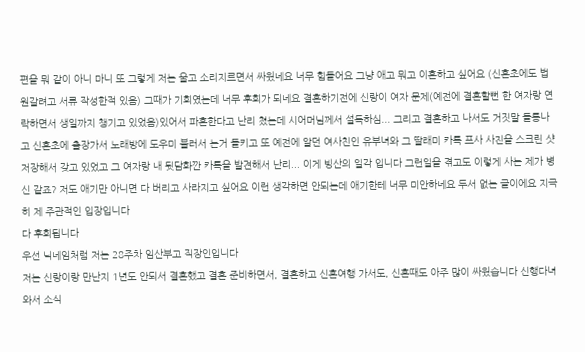편을 뭐 같이 아니 마니 또 그렇게 저는 울고 소리지르면서 싸웠네요 너무 힘들어요 그냥 애고 뭐고 이혼하고 싶어요 (신혼초에도 법원갈려고 서류 작성한적 있음) 그때가 기회였는데 너무 후회가 되네요 결혼하기전에 신랑이 여자 문제(예전에 결혼할뻔 한 여자랑 연락하면서 생일까지 챙기고 있었음)있어서 파혼한다고 난리 쳤는데 시어머님께서 설득하심... 그리고 결혼하고 나서도 거짓말 들통나고 신혼초에 출장가서 노래방에 도우미 불러서 논거 들키고 또 예전에 알던 여사친인 유부녀와 그 딸래미 카톡 프사 사진을 스크린 샷 저장해서 갖고 있었고 그 여자랑 내 뒷담화깐 카톡을 발견해서 난리... 이게 빙산의 일각 입니다 그런일을 겪고도 이렇게 사는 제가 병신 같죠? 저도 애기만 아니면 다 버리고 사라지고 싶어요 이런 생각하면 안되는데 애기한테 너무 미안하네요 두서 없는 글이에요 지극히 제 주관적인 입장입니다
다 후회됩니다
우선 닉네임처럼 저는 28주차 임산부고 직장인입니다
저는 신랑이랑 만난지 1년도 안되서 결혼했고 결혼 준비하면서, 결혼하고 신혼여행 가서도, 신혼때도 아주 많이 싸웠습니다 신행다녀와서 소식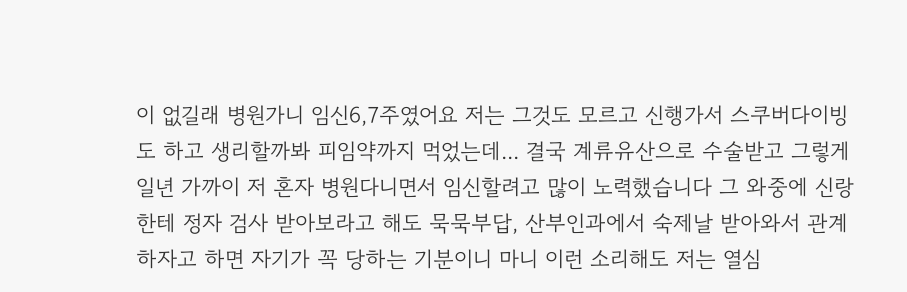이 없길래 병원가니 임신6,7주였어요 저는 그것도 모르고 신행가서 스쿠버다이빙도 하고 생리할까봐 피임약까지 먹었는데... 결국 계류유산으로 수술받고 그렇게 일년 가까이 저 혼자 병원다니면서 임신할려고 많이 노력했습니다 그 와중에 신랑한테 정자 검사 받아보라고 해도 묵묵부답, 산부인과에서 숙제날 받아와서 관계하자고 하면 자기가 꼭 당하는 기분이니 마니 이런 소리해도 저는 열심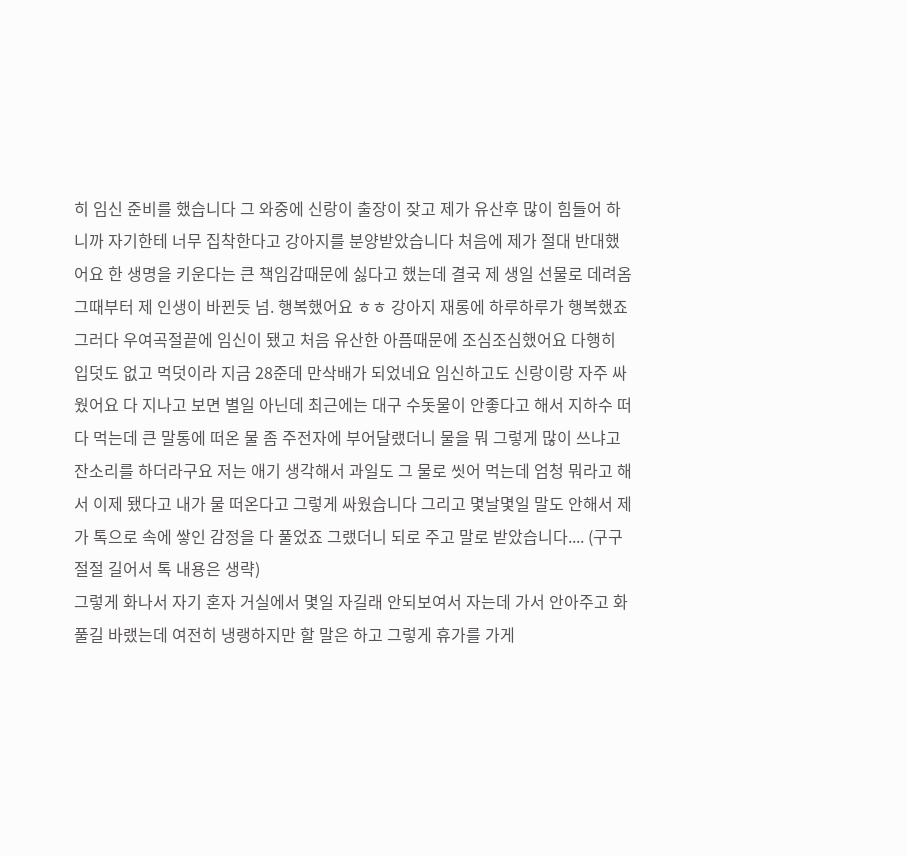히 임신 준비를 했습니다 그 와중에 신랑이 출장이 잦고 제가 유산후 많이 힘들어 하니까 자기한테 너무 집착한다고 강아지를 분양받았습니다 처음에 제가 절대 반대했어요 한 생명을 키운다는 큰 책임감때문에 싫다고 했는데 결국 제 생일 선물로 데려옴 그때부터 제 인생이 바뀐듯 넘. 행복했어요 ㅎㅎ 강아지 재롱에 하루하루가 행복했죠 그러다 우여곡절끝에 임신이 됐고 처음 유산한 아픔때문에 조심조심했어요 다행히 입덧도 없고 먹덧이라 지금 28준데 만삭배가 되었네요 임신하고도 신랑이랑 자주 싸웠어요 다 지나고 보면 별일 아닌데 최근에는 대구 수돗물이 안좋다고 해서 지하수 떠다 먹는데 큰 말통에 떠온 물 좀 주전자에 부어달랬더니 물을 뭐 그렇게 많이 쓰냐고 잔소리를 하더라구요 저는 애기 생각해서 과일도 그 물로 씻어 먹는데 엄청 뭐라고 해서 이제 됐다고 내가 물 떠온다고 그렇게 싸웠습니다 그리고 몇날몇일 말도 안해서 제가 톡으로 속에 쌓인 감정을 다 풀었죠 그랬더니 되로 주고 말로 받았습니다.... (구구절절 길어서 톡 내용은 생략)
그렇게 화나서 자기 혼자 거실에서 몇일 자길래 안되보여서 자는데 가서 안아주고 화 풀길 바랬는데 여전히 냉랭하지만 할 말은 하고 그렇게 휴가를 가게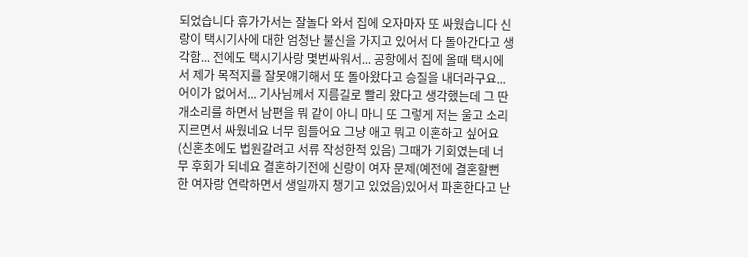되었습니다 휴가가서는 잘놀다 와서 집에 오자마자 또 싸웠습니다 신랑이 택시기사에 대한 엄청난 불신을 가지고 있어서 다 돌아간다고 생각함... 전에도 택시기사랑 몇번싸워서... 공항에서 집에 올때 택시에서 제가 목적지를 잘못얘기해서 또 돌아왔다고 승질을 내더라구요... 어이가 없어서... 기사님께서 지름길로 빨리 왔다고 생각했는데 그 딴 개소리를 하면서 남편을 뭐 같이 아니 마니 또 그렇게 저는 울고 소리지르면서 싸웠네요 너무 힘들어요 그냥 애고 뭐고 이혼하고 싶어요 (신혼초에도 법원갈려고 서류 작성한적 있음) 그때가 기회였는데 너무 후회가 되네요 결혼하기전에 신랑이 여자 문제(예전에 결혼할뻔 한 여자랑 연락하면서 생일까지 챙기고 있었음)있어서 파혼한다고 난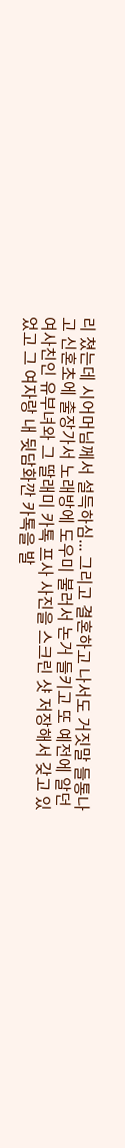리 쳤는데 시어머님께서 설득하심... 그리고 결혼하고 나서도 거짓말 들통나고 신혼초에 출장가서 노래방에 도우미 불러서 논거 들키고 또 예전에 알던 여사친인 유부녀와 그 딸래미 카톡 프사 사진을 스크린 샷 저장해서 갖고 있었고 그 여자랑 내 뒷담화깐 카톡을 발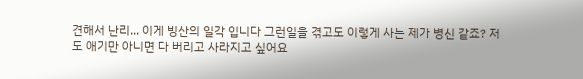견해서 난리... 이게 빙산의 일각 입니다 그런일을 겪고도 이렇게 사는 제가 병신 같죠? 저도 애기만 아니면 다 버리고 사라지고 싶어요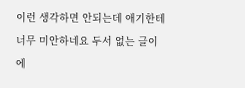이런 생각하면 안되는데 애기한테 너무 미안하네요 두서 없는 글이에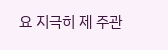요 지극히 제 주관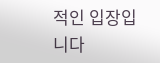적인 입장입니다